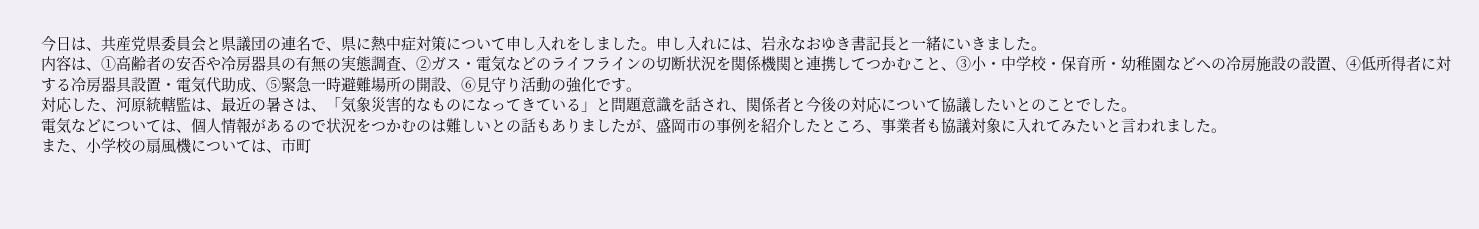今日は、共産党県委員会と県議団の連名で、県に熱中症対策について申し入れをしました。申し入れには、岩永なおゆき書記長と一緒にいきました。
内容は、①高齢者の安否や冷房器具の有無の実態調査、②ガス・電気などのライフラインの切断状況を関係機関と連携してつかむこと、③小・中学校・保育所・幼稚園などへの冷房施設の設置、④低所得者に対する冷房器具設置・電気代助成、⑤緊急一時避難場所の開設、⑥見守り活動の強化です。
対応した、河原統轄監は、最近の暑さは、「気象災害的なものになってきている」と問題意識を話され、関係者と今後の対応について協議したいとのことでした。
電気などについては、個人情報があるので状況をつかむのは難しいとの話もありましたが、盛岡市の事例を紹介したところ、事業者も協議対象に入れてみたいと言われました。
また、小学校の扇風機については、市町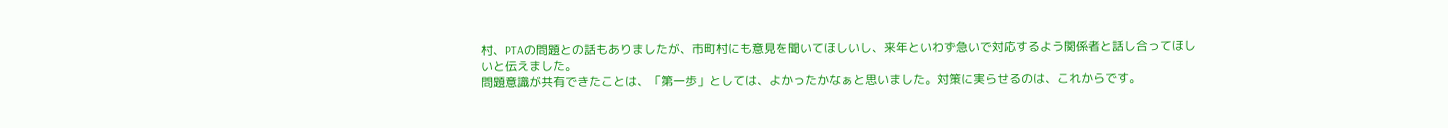村、PTAの問題との話もありましたが、市町村にも意見を聞いてほしいし、来年といわず急いで対応するよう関係者と話し合ってほしいと伝えました。
問題意識が共有できたことは、「第一歩」としては、よかったかなぁと思いました。対策に実らせるのは、これからです。